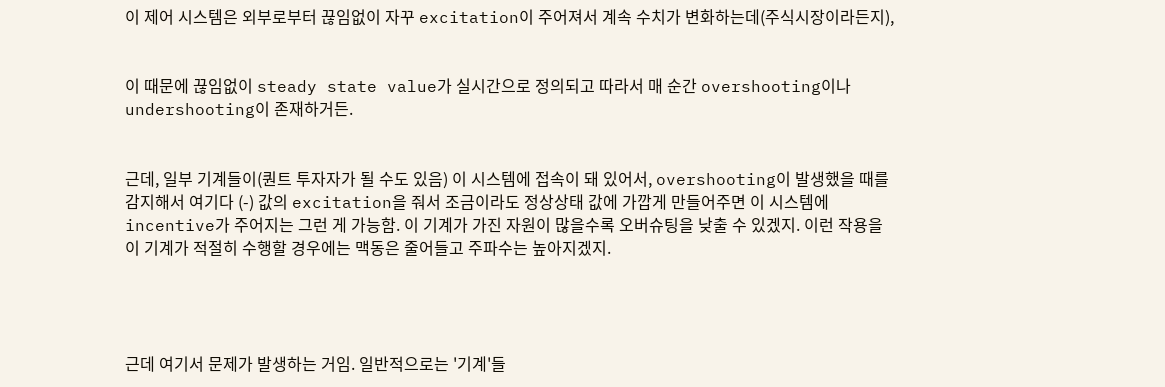이 제어 시스템은 외부로부터 끊임없이 자꾸 excitation이 주어져서 계속 수치가 변화하는데(주식시장이라든지),


이 때문에 끊임없이 steady state value가 실시간으로 정의되고 따라서 매 순간 overshooting이나 undershooting이 존재하거든.


근데, 일부 기계들이(퀀트 투자자가 될 수도 있음) 이 시스템에 접속이 돼 있어서, overshooting이 발생했을 때를 감지해서 여기다 (-) 값의 excitation을 줘서 조금이라도 정상상태 값에 가깝게 만들어주면 이 시스템에 incentive가 주어지는 그런 게 가능함. 이 기계가 가진 자원이 많을수록 오버슈팅을 낮출 수 있겠지. 이런 작용을 이 기계가 적절히 수행할 경우에는 맥동은 줄어들고 주파수는 높아지겠지.




근데 여기서 문제가 발생하는 거임. 일반적으로는 '기계'들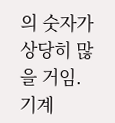의 숫자가 상당히 많을 거임. 기계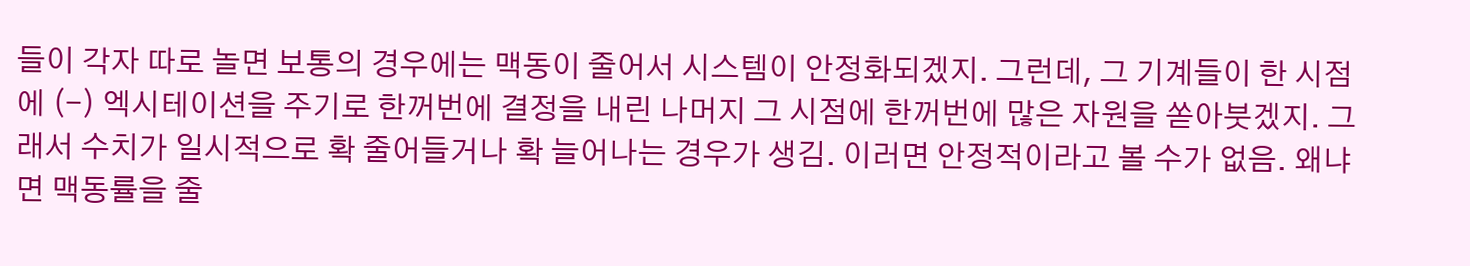들이 각자 따로 놀면 보통의 경우에는 맥동이 줄어서 시스템이 안정화되겠지. 그런데, 그 기계들이 한 시점에 (-) 엑시테이션을 주기로 한꺼번에 결정을 내린 나머지 그 시점에 한꺼번에 많은 자원을 쏟아붓겠지. 그래서 수치가 일시적으로 확 줄어들거나 확 늘어나는 경우가 생김. 이러면 안정적이라고 볼 수가 없음. 왜냐면 맥동률을 줄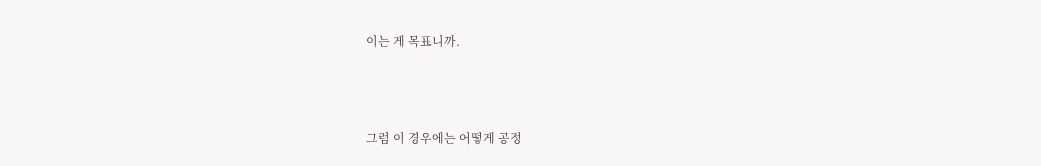이는 게 목표니까.



그럼 이 경우에는 어떻게 공정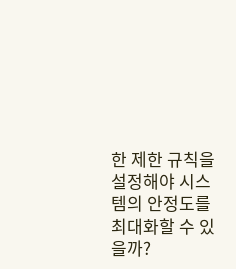한 제한 규칙을 설정해야 시스템의 안정도를 최대화할 수 있을까?